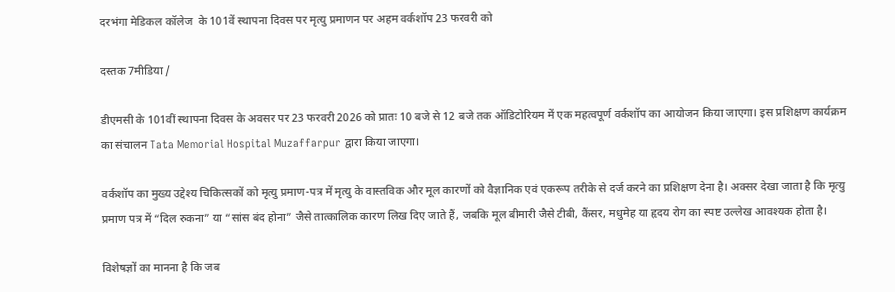दरभंगा मेडिकल कॉलेज  के 101वें स्थापना दिवस पर मृत्यु प्रमाणन पर अहम वर्कशॉप 23 फरवरी को

दस्तक 7मीडिया /

डीएमसी के 101वीं स्थापना दिवस के अवसर पर 23 फरवरी 2026 को प्रातः 10 बजे से 12 बजे तक ऑडिटोरियम में एक महत्वपूर्ण वर्कशॉप का आयोजन किया जाएगा। इस प्रशिक्षण कार्यक्रम का संचालन Tata Memorial Hospital Muzaffarpur द्वारा किया जाएगा।

वर्कशॉप का मुख्य उद्देश्य चिकित्सकों को मृत्यु प्रमाण-पत्र में मृत्यु के वास्तविक और मूल कारणों को वैज्ञानिक एवं एकरूप तरीके से दर्ज करने का प्रशिक्षण देना है। अक्सर देखा जाता है कि मृत्यु प्रमाण पत्र में “दिल रुकना” या “सांस बंद होना” जैसे तात्कालिक कारण लिख दिए जाते हैं, जबकि मूल बीमारी जैसे टीबी, कैंसर, मधुमेह या हृदय रोग का स्पष्ट उल्लेख आवश्यक होता है।

विशेषज्ञों का मानना है कि जब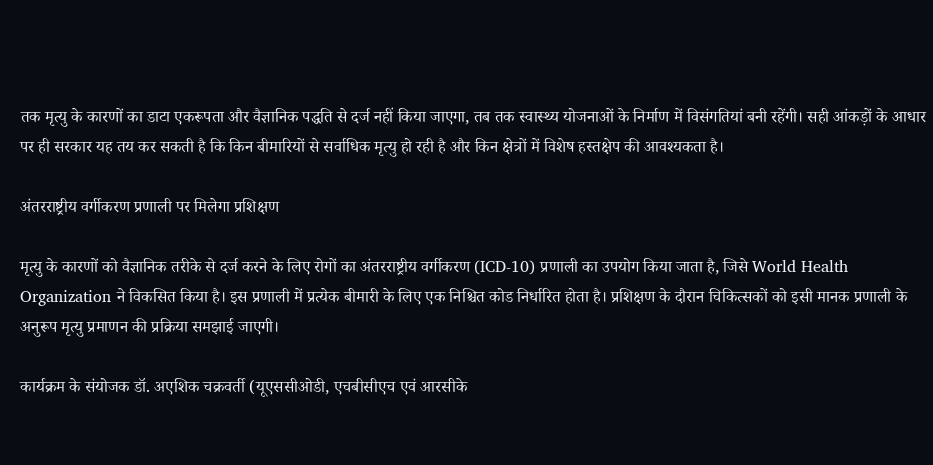तक मृत्यु के कारणों का डाटा एकरूपता और वैज्ञानिक पद्धति से दर्ज नहीं किया जाएगा, तब तक स्वास्थ्य योजनाओं के निर्माण में विसंगतियां बनी रहेंगी। सही आंकड़ों के आधार पर ही सरकार यह तय कर सकती है कि किन बीमारियों से सर्वाधिक मृत्यु हो रही है और किन क्षेत्रों में विशेष हस्तक्षेप की आवश्यकता है।

अंतरराष्ट्रीय वर्गीकरण प्रणाली पर मिलेगा प्रशिक्षण

मृत्यु के कारणों को वैज्ञानिक तरीके से दर्ज करने के लिए रोगों का अंतरराष्ट्रीय वर्गीकरण (ICD-10) प्रणाली का उपयोग किया जाता है, जिसे World Health Organization ने विकसित किया है। इस प्रणाली में प्रत्येक बीमारी के लिए एक निश्चित कोड निर्धारित होता है। प्रशिक्षण के दौरान चिकित्सकों को इसी मानक प्रणाली के अनुरूप मृत्यु प्रमाणन की प्रक्रिया समझाई जाएगी।

कार्यक्रम के संयोजक डॉ. अएशिक चक्रवर्ती (यूएससीओडी, एचबीसीएच एवं आरसीके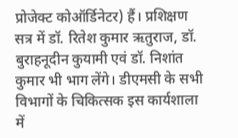प्रोजेक्ट कोऑर्डिनेटर) हैं। प्रशिक्षण सत्र में डॉ. रितेश कुमार ऋतुराज, डॉ. बुराहनूदीन कुयामी एवं डॉ. निशांत कुमार भी भाग लेंगे। डीएमसी के सभी विभागों के चिकित्सक इस कार्यशाला में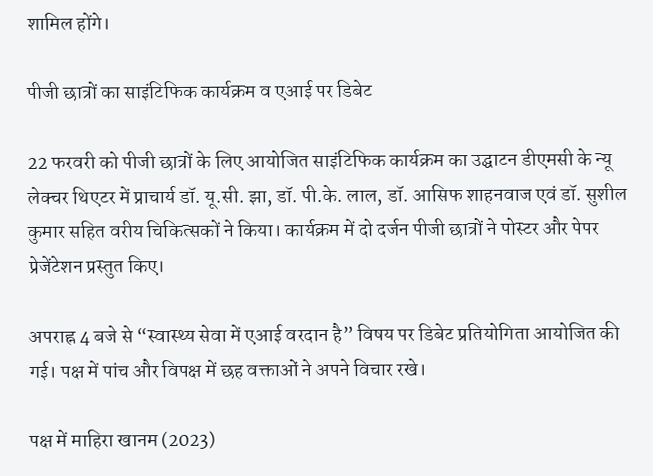शामिल होंगे।

पीजी छात्रों का साइंटिफिक कार्यक्रम व एआई पर डिबेट

22 फरवरी को पीजी छात्रों के लिए आयोजित साइंटिफिक कार्यक्रम का उद्घाटन डीएमसी के न्यू लेक्चर थिएटर में प्राचार्य डॉ. यू.सी. झा, डॉ. पी.के. लाल, डॉ. आसिफ शाहनवाज एवं डॉ. सुशील कुमार सहित वरीय चिकित्सकों ने किया। कार्यक्रम में दो दर्जन पीजी छात्रों ने पोस्टर और पेपर प्रेजेंटेशन प्रस्तुत किए।

अपराह्न 4 बजे से “स्वास्थ्य सेवा में एआई वरदान है” विषय पर डिबेट प्रतियोगिता आयोजित की गई। पक्ष में पांच और विपक्ष में छह वक्ताओं ने अपने विचार रखे।

पक्ष में माहिरा खानम (2023)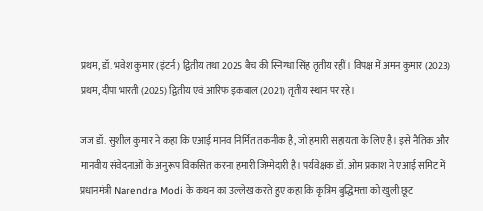प्रथम, डॉ. भवेश कुमार (इंटर्न) द्वितीय तथा 2025 बैच की स्निग्धा सिंह तृतीय रहीं। विपक्ष में अमन कुमार (2023) प्रथम, दीपा भारती (2025) द्वितीय एवं आरिफ इकबाल (2021) तृतीय स्थान पर रहे।

जज डॉ. सुशील कुमार ने कहा कि एआई मानव निर्मित तकनीक है, जो हमारी सहायता के लिए है। इसे नैतिक और मानवीय संवेदनाओं के अनुरूप विकसित करना हमारी जिम्मेदारी है। पर्यवेक्षक डॉ. ओम प्रकाश ने एआई समिट में प्रधानमंत्री Narendra Modi के कथन का उल्लेख करते हुए कहा कि कृत्रिम बुद्धिमत्ता को खुली छूट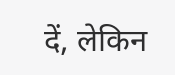दें, लेकिन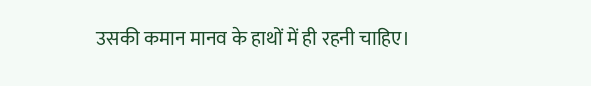उसकी कमान मानव के हाथों में ही रहनी चाहिए।